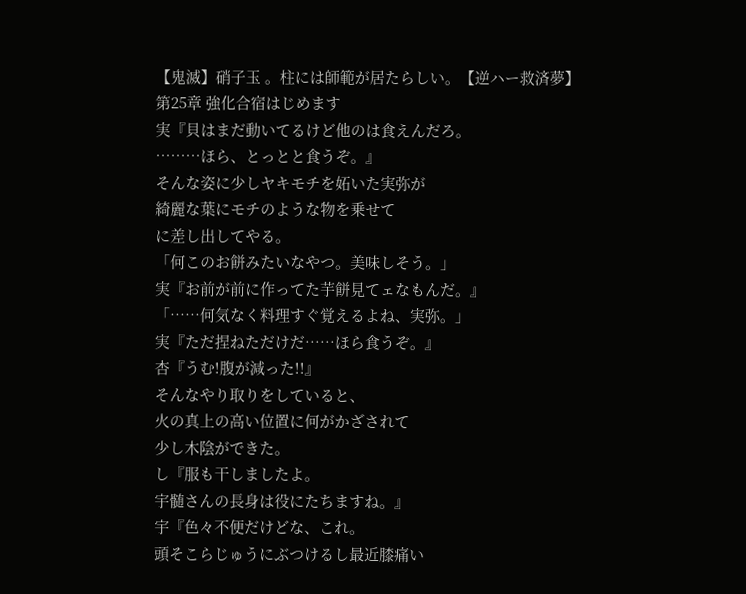【鬼滅】硝子玉 。柱には師範が居たらしい。【逆ハー救済夢】
第25章 強化合宿はじめます
実『貝はまだ動いてるけど他のは食えんだろ。
………ほら、とっとと食うぞ。』
そんな姿に少しヤキモチを妬いた実弥が
綺麗な葉にモチのような物を乗せて
に差し出してやる。
「何このお餅みたいなやつ。美味しそう。」
実『お前が前に作ってた芋餅見てェなもんだ。』
「……何気なく料理すぐ覚えるよね、実弥。」
実『ただ捏ねただけだ……ほら食うぞ。』
杏『うむ!腹が減った!!』
そんなやり取りをしていると、
火の真上の高い位置に何がかざされて
少し木陰ができた。
し『服も干しましたよ。
宇髄さんの長身は役にたちますね。』
宇『色々不便だけどな、これ。
頭そこらじゅうにぶつけるし最近膝痛い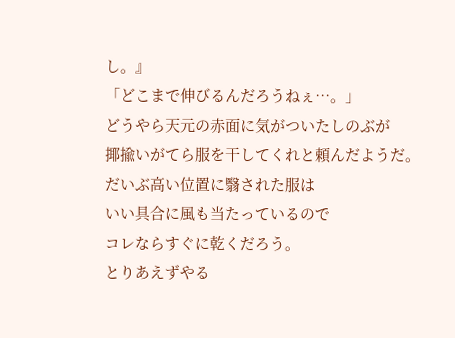し。』
「どこまで伸びるんだろうねぇ…。」
どうやら天元の赤面に気がついたしのぶが
揶揄いがてら服を干してくれと頼んだようだ。
だいぶ高い位置に翳された服は
いい具合に風も当たっているので
コレならすぐに乾くだろう。
とりあえずやる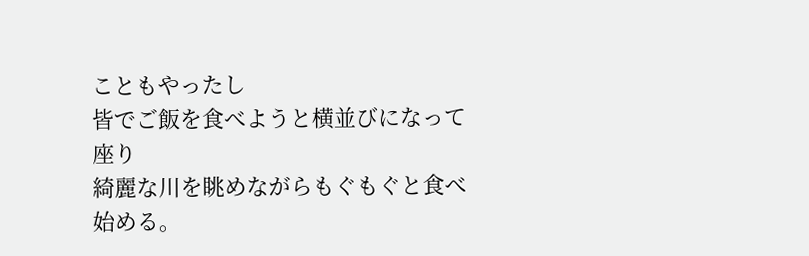こともやったし
皆でご飯を食べようと横並びになって座り
綺麗な川を眺めながらもぐもぐと食べ始める。